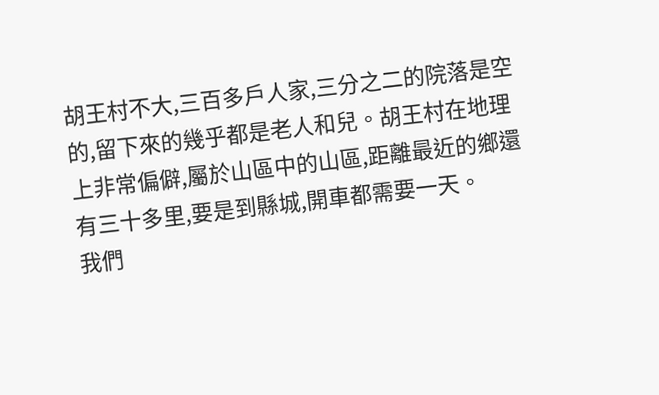胡王村不大,三百多戶人家,三分之二的院落是空的,留下來的幾乎都是老人和兒。胡王村在地理上非常偏僻,屬於山區中的山區,距離最近的鄉還有三十多里,要是到縣城,開車都需要一天。
我們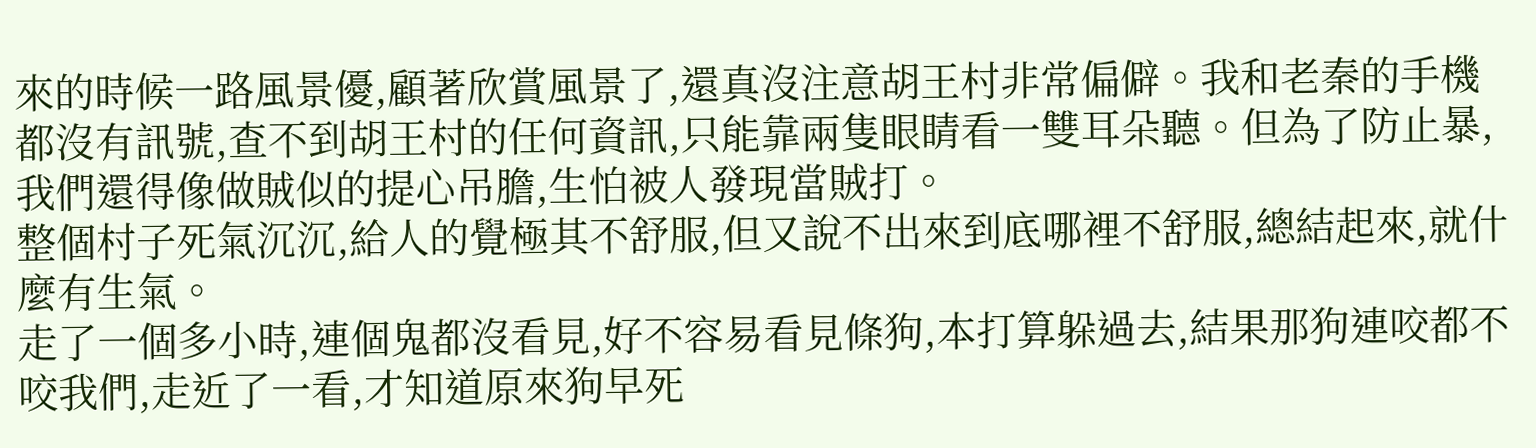來的時候一路風景優,顧著欣賞風景了,還真沒注意胡王村非常偏僻。我和老秦的手機都沒有訊號,查不到胡王村的任何資訊,只能靠兩隻眼睛看一雙耳朵聽。但為了防止暴,我們還得像做賊似的提心吊膽,生怕被人發現當賊打。
整個村子死氣沉沉,給人的覺極其不舒服,但又說不出來到底哪裡不舒服,總結起來,就什麼有生氣。
走了一個多小時,連個鬼都沒看見,好不容易看見條狗,本打算躲過去,結果那狗連咬都不咬我們,走近了一看,才知道原來狗早死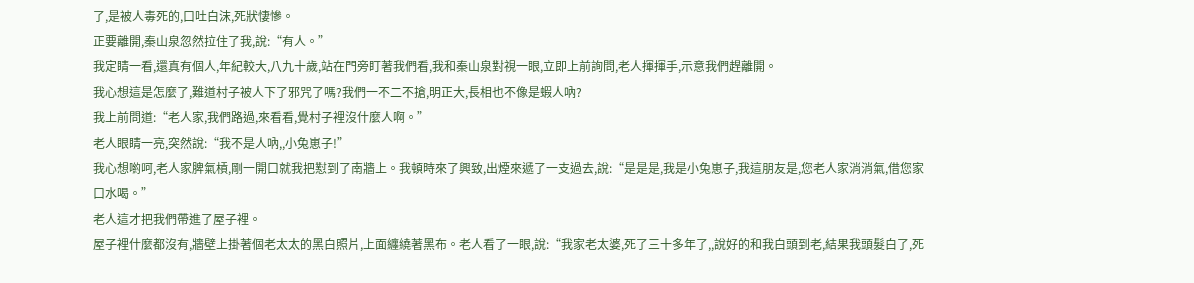了,是被人毒死的,口吐白沫,死狀悽慘。
正要離開,秦山泉忽然拉住了我,說:“有人。”
我定睛一看,還真有個人,年紀較大,八九十歲,站在門旁盯著我們看,我和秦山泉對視一眼,立即上前詢問,老人揮揮手,示意我們趕離開。
我心想這是怎麼了,難道村子被人下了邪咒了嗎?我們一不二不搶,明正大,長相也不像是蝦人吶?
我上前問道:“老人家,我們路過,來看看,覺村子裡沒什麼人啊。”
老人眼睛一亮,突然說:“我不是人吶,,小兔崽子!”
我心想喲呵,老人家脾氣槓,剛一開口就我把懟到了南牆上。我頓時來了興致,出煙來遞了一支過去,說:“是是是,我是小兔崽子,我這朋友是,您老人家消消氣,借您家口水喝。”
老人這才把我們帶進了屋子裡。
屋子裡什麼都沒有,牆壁上掛著個老太太的黑白照片,上面纏繞著黑布。老人看了一眼,說:“我家老太婆,死了三十多年了,,說好的和我白頭到老,結果我頭髮白了,死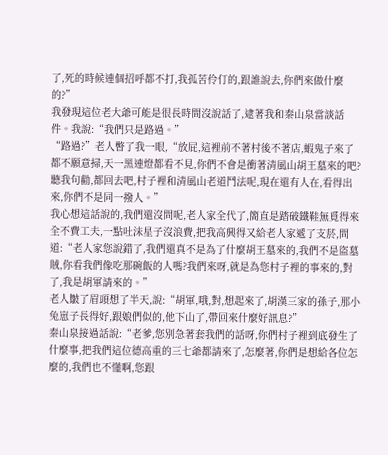了,死的時候連個招呼都不打,我孤苦伶仃的,跟誰說去,你們來做什麼的?”
我發現這位老大爺可能是很長時間沒說話了,逮著我和秦山泉當談話件。我說:“我們只是路過。”
“路過?”老人瞥了我一眼,“放屁,這裡前不著村後不著店,蝦鬼子來了都不願意掃,天一黑連燈都看不見,你們不會是衝著清風山胡王墓來的吧?聽我句勸,都回去吧,村子裡和清風山老道鬥法呢,現在還有人在,看得出來,你們不是同一撥人。”
我心想這話說的,我們還沒問呢,老人家全代了,簡直是踏破鐵鞋無覓得來全不費工夫,一點吐沫星子沒浪費,把我高興得又給老人家遞了支菸,問道:“老人家您說錯了,我們還真不是為了什麼胡王墓來的,我們不是盜墓賊,你看我們像吃那碗飯的人嗎?我們來呀,就是為您村子裡的事來的,對了,我是胡軍請來的。”
老人皺了眉頭想了半天,說:“胡軍,哦,對,想起來了,胡漢三家的孫子,那小兔崽子長得好,跟娘們似的,他下山了,帶回來什麼好訊息?”
秦山泉接過話說:“老爹,您別急著套我們的話呀,你們村子裡到底發生了什麼事,把我們這位德高重的三七爺都請來了,怎麼著,你們是想給各位怎麼的,我們也不懂啊,您跟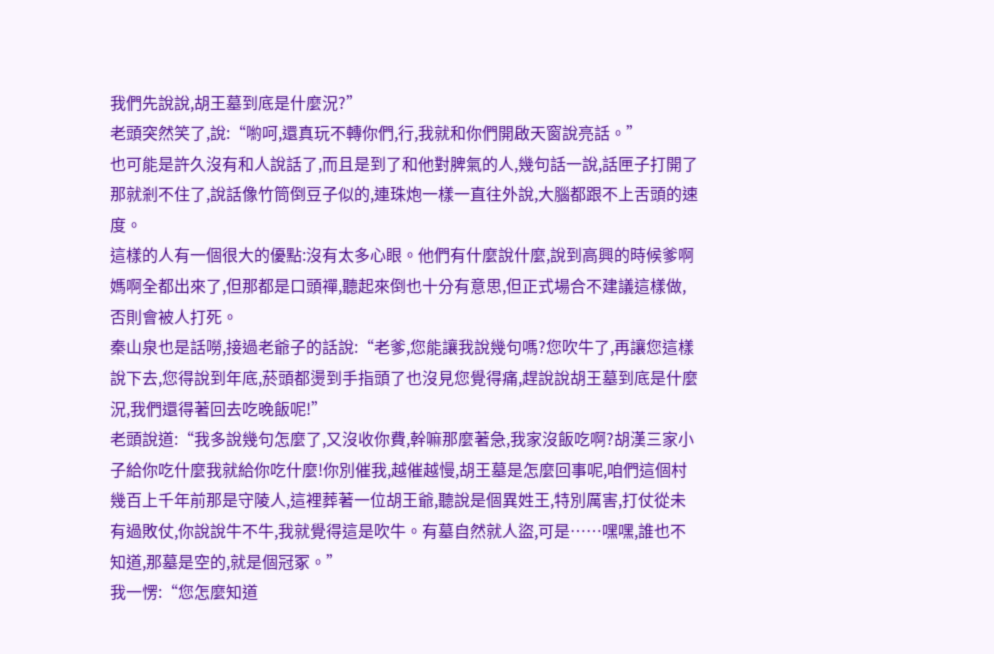我們先說說,胡王墓到底是什麼況?”
老頭突然笑了,說:“喲呵,還真玩不轉你們,行,我就和你們開啟天窗說亮話。”
也可能是許久沒有和人說話了,而且是到了和他對脾氣的人,幾句話一說,話匣子打開了那就剎不住了,說話像竹筒倒豆子似的,連珠炮一樣一直往外說,大腦都跟不上舌頭的速度。
這樣的人有一個很大的優點:沒有太多心眼。他們有什麼說什麼,說到高興的時候爹啊媽啊全都出來了,但那都是口頭禪,聽起來倒也十分有意思,但正式場合不建議這樣做,否則會被人打死。
秦山泉也是話嘮,接過老爺子的話說:“老爹,您能讓我說幾句嗎?您吹牛了,再讓您這樣說下去,您得說到年底,菸頭都燙到手指頭了也沒見您覺得痛,趕說說胡王墓到底是什麼況,我們還得著回去吃晚飯呢!”
老頭說道:“我多說幾句怎麼了,又沒收你費,幹嘛那麼著急,我家沒飯吃啊?胡漢三家小子給你吃什麼我就給你吃什麼!你別催我,越催越慢,胡王墓是怎麼回事呢,咱們這個村幾百上千年前那是守陵人,這裡葬著一位胡王爺,聽說是個異姓王,特別厲害,打仗從未有過敗仗,你說說牛不牛,我就覺得這是吹牛。有墓自然就人盜,可是……嘿嘿,誰也不知道,那墓是空的,就是個冠冢。”
我一愣:“您怎麼知道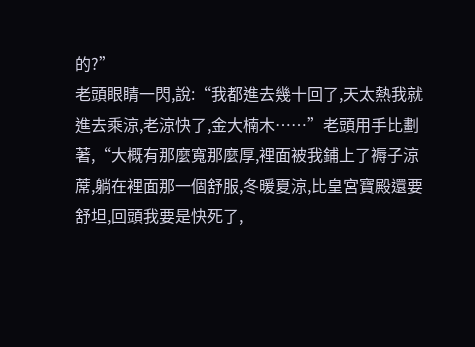的?”
老頭眼睛一閃,說:“我都進去幾十回了,天太熱我就進去乘涼,老涼快了,金大楠木……”老頭用手比劃著,“大概有那麼寬那麼厚,裡面被我鋪上了褥子涼蓆,躺在裡面那一個舒服,冬暖夏涼,比皇宮寶殿還要舒坦,回頭我要是快死了,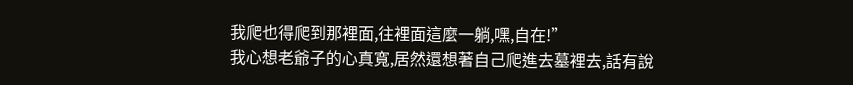我爬也得爬到那裡面,往裡面這麼一躺,嘿,自在!”
我心想老爺子的心真寬,居然還想著自己爬進去墓裡去,話有說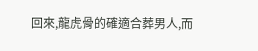回來,龍虎骨的確適合葬男人,而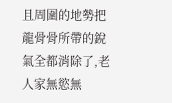且周圍的地勢把龍骨骨所帶的銳氣全都消除了,老人家無慾無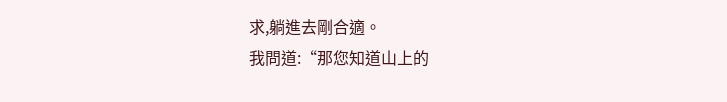求,躺進去剛合適。
我問道:“那您知道山上的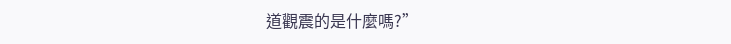道觀震的是什麼嗎?”